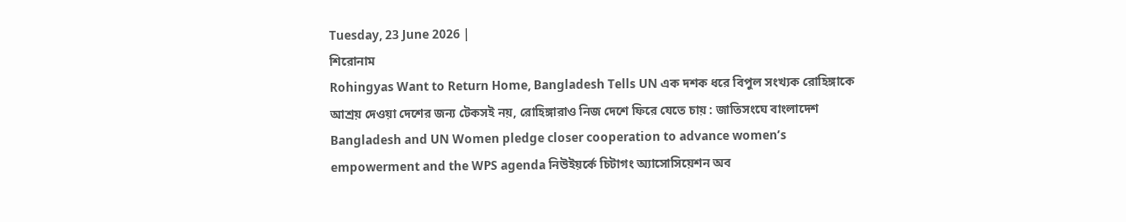Tuesday, 23 June 2026 |
শিরোনাম
Rohingyas Want to Return Home, Bangladesh Tells UN এক দশক ধরে বিপুল সংখ্যক রোহিঙ্গাকে আশ্রয় দেওয়া দেশের জন্য টেকসই নয়, রোহিঙ্গারাও নিজ দেশে ফিরে যেতে চায় : জাতিসংঘে বাংলাদেশ Bangladesh and UN Women pledge closer cooperation to advance women’s empowerment and the WPS agenda নিউইয়র্কে চিটাগং অ্যাসোসিয়েশন অব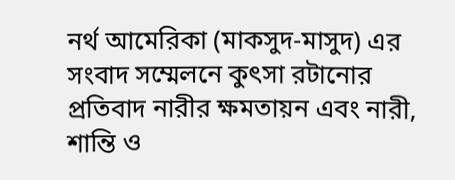নর্থ আমেরিকা (মাকসুদ-মাসুদ) এর সংবাদ সম্মেলনে কুৎসা রটানোর প্রতিবাদ নারীর ক্ষমতায়ন এবং নারী, শান্তি ও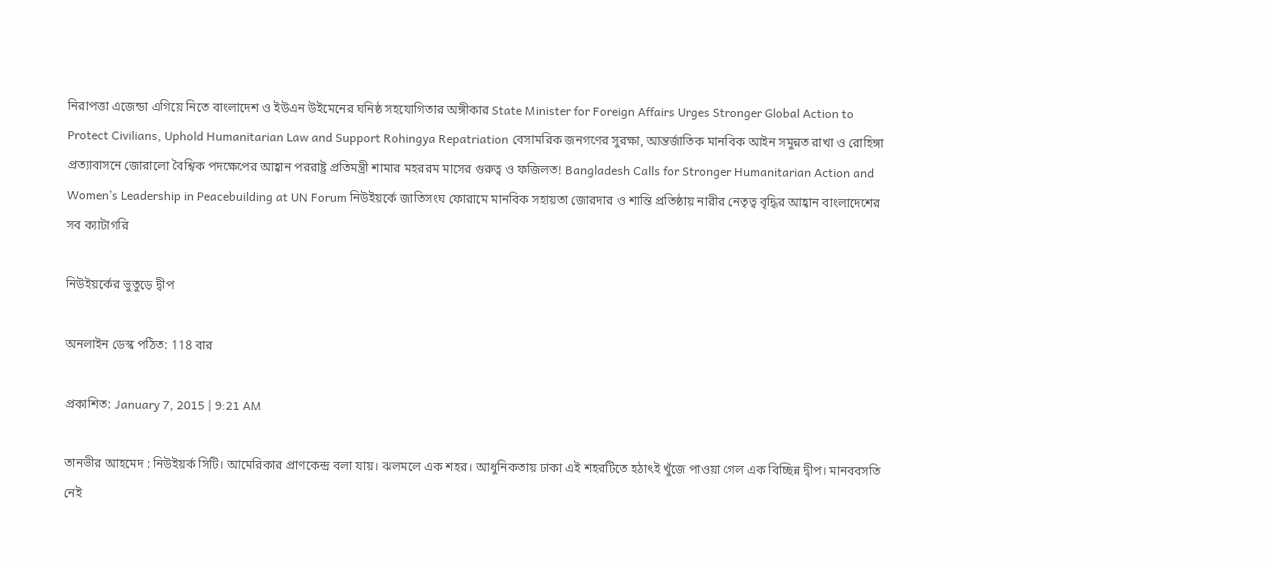নিরাপত্তা এজেন্ডা এগিয়ে নিতে বাংলাদেশ ও ইউএন উইমেনের ঘনিষ্ঠ সহযোগিতার অঙ্গীকার State Minister for Foreign Affairs Urges Stronger Global Action to Protect Civilians, Uphold Humanitarian Law and Support Rohingya Repatriation বেসামরিক জনগণের সুরক্ষা, আন্তর্জাতিক মানবিক আইন সমুন্নত রাখা ও রোহিঙ্গা প্রত্যাবাসনে জোরালো বৈশ্বিক পদক্ষেপের আহ্বান পররাষ্ট্র প্রতিমন্ত্রী শামার মহররম মাসের গুরুত্ব ও ফজিলত! Bangladesh Calls for Stronger Humanitarian Action and Women’s Leadership in Peacebuilding at UN Forum নিউইয়র্কে জাতিসংঘ ফোরামে মানবিক সহায়তা জোরদার ও শান্তি প্রতিষ্ঠায় নারীর নেতৃত্ব বৃদ্ধির আহ্বান বাংলাদেশের
সব ক্যাটাগরি

নিউইয়র্কের ভুতুড়ে দ্বীপ

অনলাইন ডেস্ক পঠিত: 118 বার

প্রকাশিত: January 7, 2015 | 9:21 AM

তানভীর আহমেদ : নিউইয়র্ক সিটি। আমেরিকার প্রাণকেন্দ্র বলা যায়। ঝলমলে এক শহর। আধুনিকতায় ঢাকা এই শহরটিতে হঠাৎই খুঁজে পাওয়া গেল এক বিচ্ছিন্ন দ্বীপ। মানববসতি নেই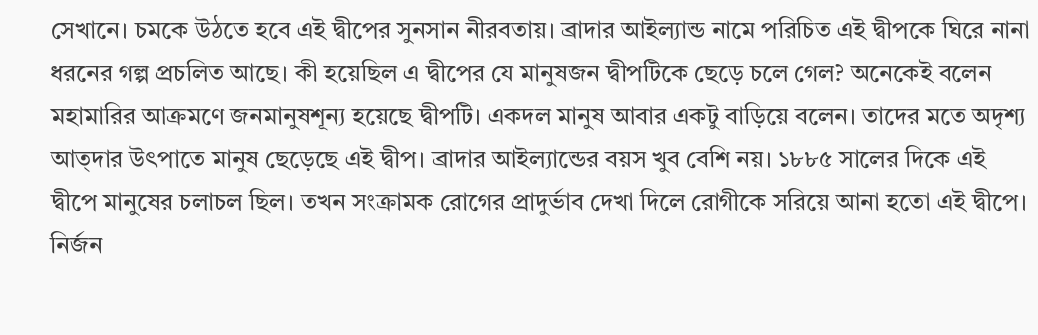সেখানে। চমকে উঠতে হবে এই দ্বীপের সুনসান নীরবতায়। ব্রাদার আইল্যান্ড নামে পরিচিত এই দ্বীপকে ঘিরে নানা ধরনের গল্প প্রচলিত আছে। কী হয়েছিল এ দ্বীপের যে মানুষজন দ্বীপটিকে ছেড়ে চলে গেল? অনেকেই বলেন মহামারির আক্রমণে জনমানুষশূন্য হয়েছে দ্বীপটি। একদল মানুষ আবার একটু বাড়িয়ে বলেন। তাদের মতে অদৃশ্য আত্দার উৎপাতে মানুষ ছেড়েছে এই দ্বীপ। ব্রাদার আইল্যান্ডের বয়স খুব বেশি নয়। ১৮৮৫ সালের দিকে এই দ্বীপে মানুষের চলাচল ছিল। তখন সংক্রামক রোগের প্রাদুর্ভাব দেখা দিলে রোগীকে সরিয়ে আনা হতো এই দ্বীপে। নির্জন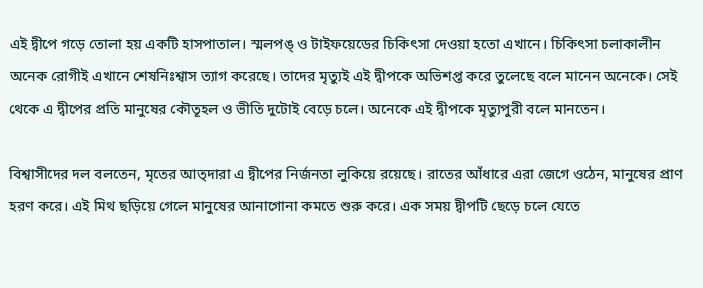এই দ্বীপে গড়ে তোলা হয় একটি হাসপাতাল। স্মলপঙ্ ও টাইফয়েডের চিকিৎসা দেওয়া হতো এখানে। চিকিৎসা চলাকালীন অনেক রোগীই এখানে শেষনিঃশ্বাস ত্যাগ করেছে। তাদের মৃত্যুই এই দ্বীপকে অভিশপ্ত করে তুলেছে বলে মানেন অনেকে। সেই থেকে এ দ্বীপের প্রতি মানুষের কৌতূহল ও ভীতি দুটোই বেড়ে চলে। অনেকে এই দ্বীপকে মৃত্যুপুরী বলে মানতেন।

বিশ্বাসীদের দল বলতেন, মৃতের আত্দারা এ দ্বীপের নির্জনতা লুকিয়ে রয়েছে। রাতের আঁধারে এরা জেগে ওঠেন, মানুষের প্রাণ হরণ করে। এই মিথ ছড়িয়ে গেলে মানুষের আনাগোনা কমতে শুরু করে। এক সময় দ্বীপটি ছেড়ে চলে যেতে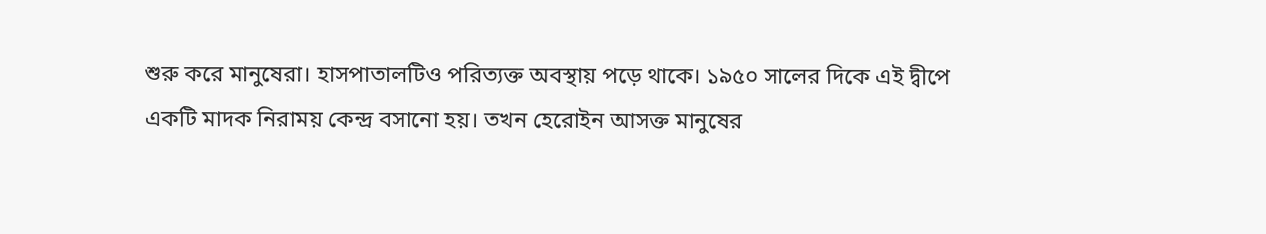শুরু করে মানুষেরা। হাসপাতালটিও পরিত্যক্ত অবস্থায় পড়ে থাকে। ১৯৫০ সালের দিকে এই দ্বীপে একটি মাদক নিরাময় কেন্দ্র বসানো হয়। তখন হেরোইন আসক্ত মানুষের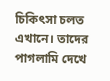চিকিৎসা চলত এখানে। তাদের পাগলামি দেখে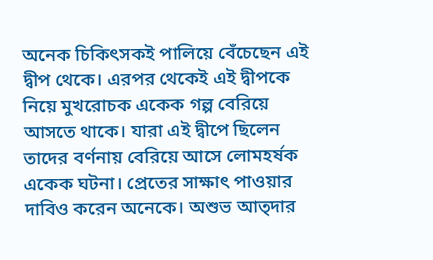অনেক চিকিৎসকই পালিয়ে বেঁচেছেন এই দ্বীপ থেকে। এরপর থেকেই এই দ্বীপকে নিয়ে মুখরোচক একেক গল্প বেরিয়ে আসতে থাকে। যারা এই দ্বীপে ছিলেন তাদের বর্ণনায় বেরিয়ে আসে লোমহর্ষক একেক ঘটনা। প্রেতের সাক্ষাৎ পাওয়ার দাবিও করেন অনেকে। অশুভ আত্দার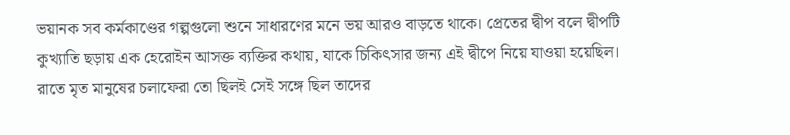ভয়ানক সব কর্মকাণ্ডের গল্পগুলো শুনে সাধারণের মনে ভয় আরও বাড়তে থাকে। প্রেতের দ্বীপ বলে দ্বীপটি কুখ্যাতি ছড়ায় এক হেরোইন আসক্ত ব্যক্তির কথায়, যাকে চিকিৎসার জন্য এই দ্বীপে নিয়ে যাওয়া হয়েছিল। রাতে মৃত মানুষের চলাফেরা তো ছিলই সেই সঙ্গে ছিল তাদের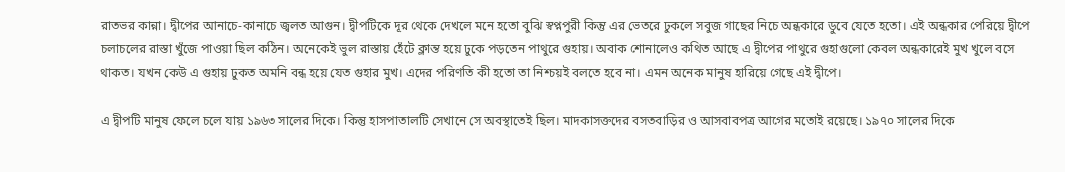রাতভর কান্না। দ্বীপের আনাচে-কানাচে জ্বলত আগুন। দ্বীপটিকে দূর থেকে দেখলে মনে হতো বুঝি স্বপ্নপুরী কিন্তু এর ভেতরে ঢুকলে সবুজ গাছের নিচে অন্ধকারে ডুবে যেতে হতো। এই অন্ধকার পেরিয়ে দ্বীপে চলাচলের রাস্তা খুঁজে পাওয়া ছিল কঠিন। অনেকেই ভুল রাস্তায় হেঁটে ক্লান্ত হয়ে ঢুকে পড়তেন পাথুরে গুহায়। অবাক শোনালেও কথিত আছে এ দ্বীপের পাথুরে গুহাগুলো কেবল অন্ধকারেই মুখ খুলে বসে থাকত। যখন কেউ এ গুহায় ঢুকত অমনি বন্ধ হয়ে যেত গুহার মুখ। এদের পরিণতি কী হতো তা নিশ্চয়ই বলতে হবে না। এমন অনেক মানুষ হারিয়ে গেছে এই দ্বীপে।

এ দ্বীপটি মানুষ ফেলে চলে যায় ১৯৬৩ সালের দিকে। কিন্তু হাসপাতালটি সেখানে সে অবস্থাতেই ছিল। মাদকাসক্তদের বসতবাড়ির ও আসবাবপত্র আগের মতোই রয়েছে। ১৯৭০ সালের দিকে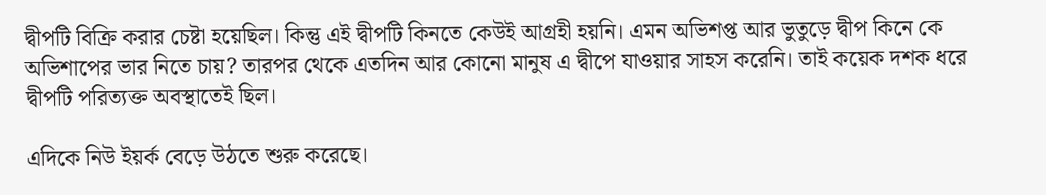দ্বীপটি বিক্রি করার চেষ্টা হয়েছিল। কিন্তু এই দ্বীপটি কিনতে কেউই আগ্রহী হয়নি। এমন অভিশপ্ত আর ভুতুড়ে দ্বীপ কিনে কে অভিশাপের ভার নিতে চায়? তারপর থেকে এতদিন আর কোনো মানুষ এ দ্বীপে যাওয়ার সাহস করেনি। তাই কয়েক দশক ধরে দ্বীপটি পরিত্যক্ত অবস্থাতেই ছিল।

এদিকে নিউ ইয়র্ক বেড়ে উঠতে শুরু করেছে।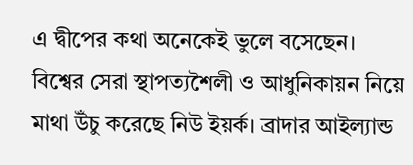এ দ্বীপের কথা অনেকেই ভুলে বসেছেন। বিশ্বের সেরা স্থাপত্যশৈলী ও আধুনিকায়ন নিয়ে মাথা উঁচু করেছে নিউ ইয়র্ক। ব্রাদার আইল্যান্ড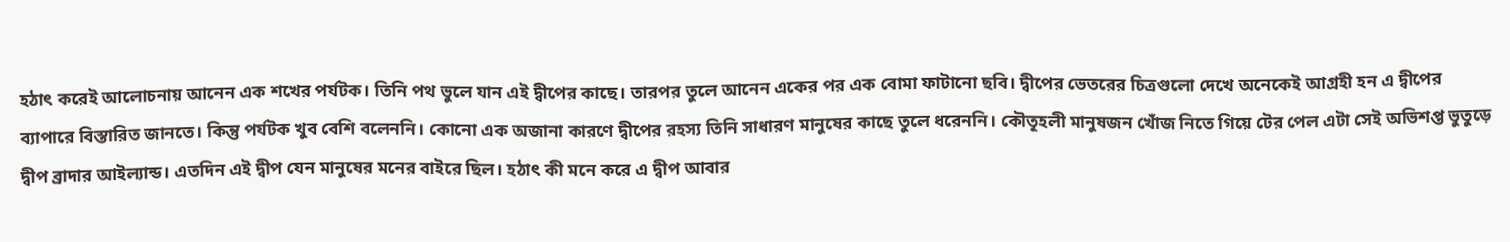হঠাৎ করেই আলোচনায় আনেন এক শখের পর্যটক। তিনি পথ ভুলে যান এই দ্বীপের কাছে। তারপর তুলে আনেন একের পর এক বোমা ফাটানো ছবি। দ্বীপের ভেতরের চিত্রগুলো দেখে অনেকেই আগ্রহী হন এ দ্বীপের ব্যাপারে বিস্তারিত জানতে। কিন্তু পর্যটক খুব বেশি বলেননি। কোনো এক অজানা কারণে দ্বীপের রহস্য তিনি সাধারণ মানুষের কাছে তুলে ধরেননি। কৌতূহলী মানুষজন খোঁজ নিতে গিয়ে টের পেল এটা সেই অভিশপ্ত ভুতুড়ে দ্বীপ ব্রাদার আইল্যান্ড। এতদিন এই দ্বীপ যেন মানুষের মনের বাইরে ছিল। হঠাৎ কী মনে করে এ দ্বীপ আবার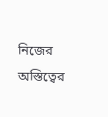নিজের অস্তিত্বের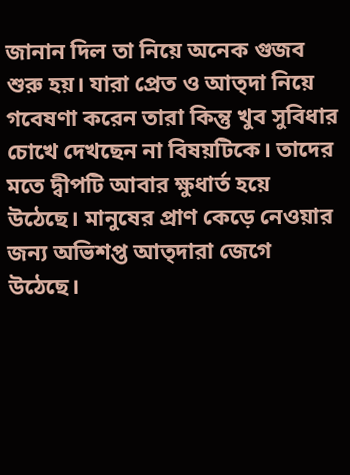জানান দিল তা নিয়ে অনেক গুজব শুরু হয়। যারা প্রেত ও আত্দা নিয়ে গবেষণা করেন তারা কিন্তু খুব সুবিধার চোখে দেখছেন না বিষয়টিকে। তাদের মতে দ্বীপটি আবার ক্ষুধার্ত হয়ে উঠেছে। মানুষের প্রাণ কেড়ে নেওয়ার জন্য অভিশপ্ত আত্দারা জেগে উঠেছে।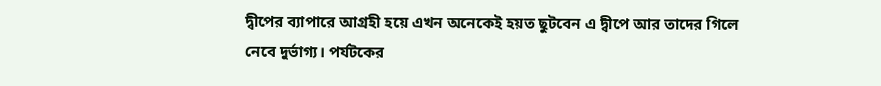দ্বীপের ব্যাপারে আগ্রহী হয়ে এখন অনেকেই হয়ত ছুটবেন এ দ্বীপে আর তাদের গিলে নেবে দুর্ভাগ্য। পর্যটকের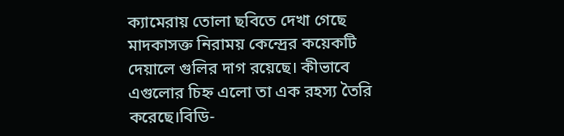ক্যামেরায় তোলা ছবিতে দেখা গেছে মাদকাসক্ত নিরাময় কেন্দ্রের কয়েকটি দেয়ালে গুলির দাগ রয়েছে। কীভাবে এগুলোর চিহ্ন এলো তা এক রহস্য তৈরি করেছে।বিডি-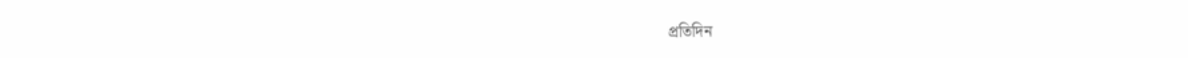প্রতিদিন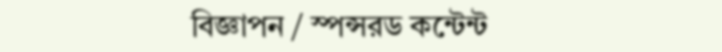বিজ্ঞাপন / স্পন্সরড কন্টেন্ট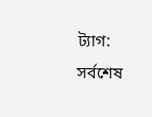ট্যাগ:
সর্বশেষ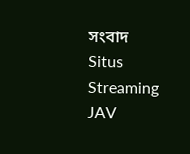সংবাদ
Situs Streaming JAV